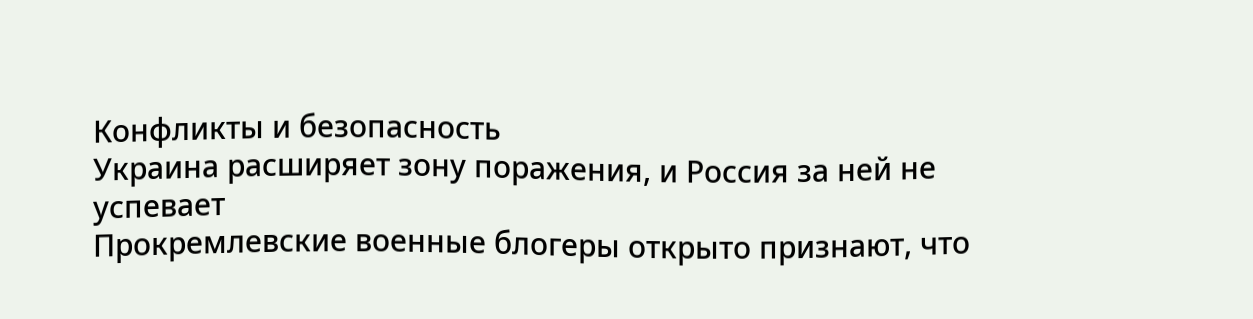Конфликты и безопасность
Украина расширяет зону поражения, и Россия за ней не успевает
Прокремлевские военные блогеры открыто признают, что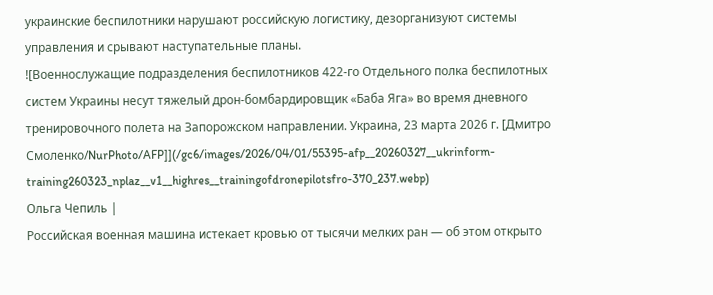украинские беспилотники нарушают российскую логистику, дезорганизуют системы управления и срывают наступательные планы.
![Военнослужащие подразделения беспилотников 422-го Отдельного полка беспилотных систем Украины несут тяжелый дрон-бомбардировщик «Баба Яга» во время дневного тренировочного полета на Запорожском направлении. Украина, 23 марта 2026 г. [Дмитро Смоленко/NurPhoto/AFP]](/gc6/images/2026/04/01/55395-afp__20260327__ukrinform-training260323_nplaz__v1__highres__trainingofdronepilotsfro-370_237.webp)
Ольга Чепиль |
Российская военная машина истекает кровью от тысячи мелких ран — об этом открыто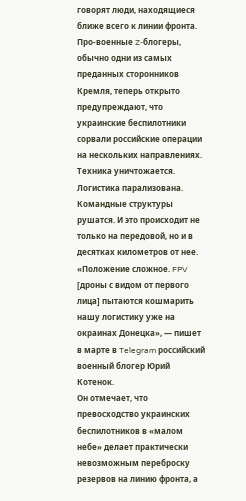говорят люди, находящиеся ближе всего к линии фронта.
Про-военные Z-блогеры, обычно одни из самых преданных сторонников Кремля, теперь открыто предупреждают, что украинские беспилотники сорвали российские операции на нескольких направлениях. Техника уничтожается. Логистика парализована. Командные структуры рушатся. И это происходит не только на передовой, но и в десятках километров от нее.
«Положение сложное. FPV [дроны с видом от первого лица] пытаются кошмарить нашу логистику уже на окраинах Донецка», — пишет в марте в Telegram российский военный блогер Юрий Котенок.
Он отмечает, что превосходство украинских беспилотников в «малом небе» делает практически невозможным переброску резервов на линию фронта, а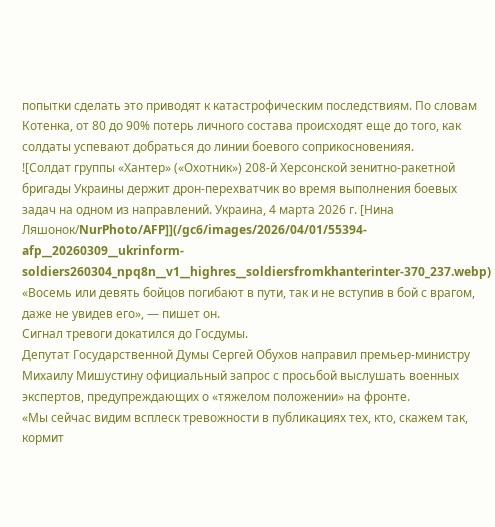попытки сделать это приводят к катастрофическим последствиям. По словам Котенка, от 80 до 90% потерь личного состава происходят еще до того, как солдаты успевают добраться до линии боевого соприкосновенияя.
![Солдат группы «Хантер» («Охотник») 208-й Херсонской зенитно-ракетной бригады Украины держит дрон-перехватчик во время выполнения боевых задач на одном из направлений. Украина, 4 марта 2026 г. [Нина Ляшонок/NurPhoto/AFP]](/gc6/images/2026/04/01/55394-afp__20260309__ukrinform-soldiers260304_npq8n__v1__highres__soldiersfromkhanterinter-370_237.webp)
«Восемь или девять бойцов погибают в пути, так и не вступив в бой с врагом, даже не увидев его», — пишет он.
Сигнал тревоги докатился до Госдумы.
Депутат Государственной Думы Сергей Обухов направил премьер-министру Михаилу Мишустину официальный запрос с просьбой выслушать военных экспертов, предупреждающих о «тяжелом положении» на фронте.
«Мы сейчас видим всплеск тревожности в публикациях тех, кто, скажем так, кормит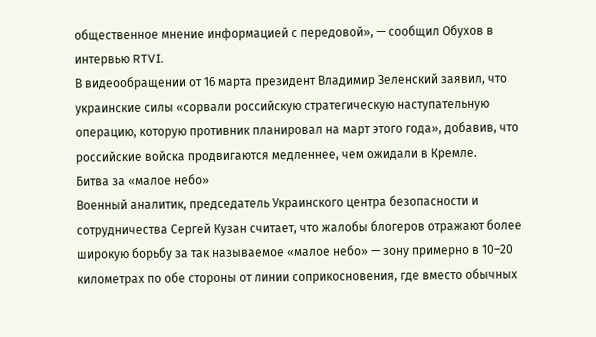общественное мнение информацией с передовой», — сообщил Обухов в интервью RTVI.
В видеообращении от 16 марта президент Владимир Зеленский заявил, что украинские силы «сорвали российскую стратегическую наступательную операцию, которую противник планировал на март этого года», добавив, что российские войска продвигаются медленнее, чем ожидали в Кремле.
Битва за «малое небо»
Военный аналитик, председатель Украинского центра безопасности и сотрудничества Сергей Кузан считает, что жалобы блогеров отражают более широкую борьбу за так называемое «малое небо» — зону примерно в 10–20 километрах по обе стороны от линии соприкосновения, где вместо обычных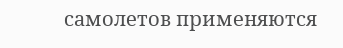самолетов применяются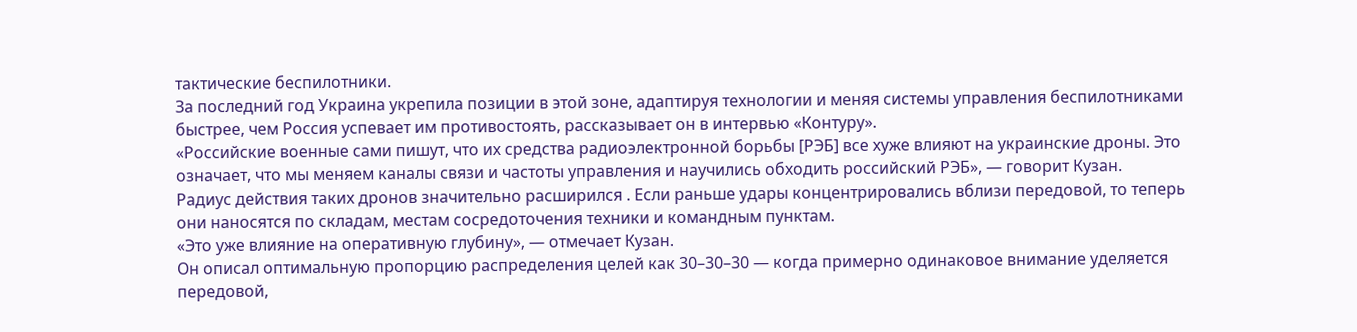тактические беспилотники.
За последний год Украина укрепила позиции в этой зоне, адаптируя технологии и меняя системы управления беспилотниками быстрее, чем Россия успевает им противостоять, рассказывает он в интервью «Контуру».
«Российские военные сами пишут, что их средства радиоэлектронной борьбы [РЭБ] все хуже влияют на украинские дроны. Это означает, что мы меняем каналы связи и частоты управления и научились обходить российский РЭБ», — говорит Кузан.
Радиус действия таких дронов значительно расширился . Если раньше удары концентрировались вблизи передовой, то теперь они наносятся по складам, местам сосредоточения техники и командным пунктам.
«Это уже влияние на оперативную глубину», — отмечает Кузан.
Он описал оптимальную пропорцию распределения целей как 30–30–30 — когда примерно одинаковое внимание уделяется передовой,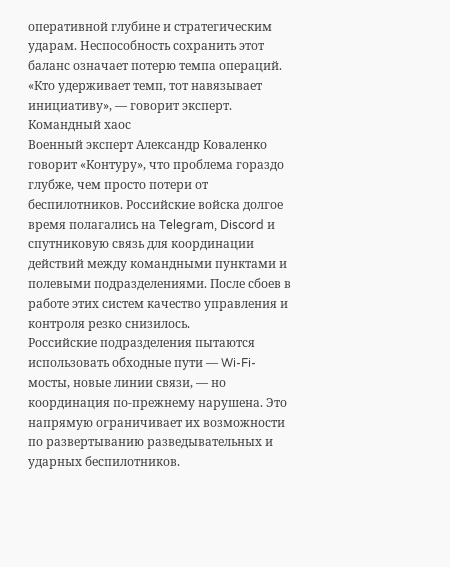оперативной глубине и стратегическим ударам. Неспособность сохранить этот баланс означает потерю темпа операций.
«Кто удерживает темп, тот навязывает инициативу», — говорит эксперт.
Командный хаос
Военный эксперт Александр Коваленко говорит «Контуру», что проблема гораздо глубже, чем просто потери от беспилотников. Российские войска долгое время полагались на Telegram, Discord и спутниковую связь для координации действий между командными пунктами и полевыми подразделениями. После сбоев в работе этих систем качество управления и контроля резко снизилось.
Российские подразделения пытаются использовать обходные пути — Wi-Fi-мосты, новые линии связи, — но координация по-прежнему нарушена. Это напрямую ограничивает их возможности по развертыванию разведывательных и ударных беспилотников.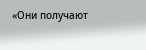«Они получают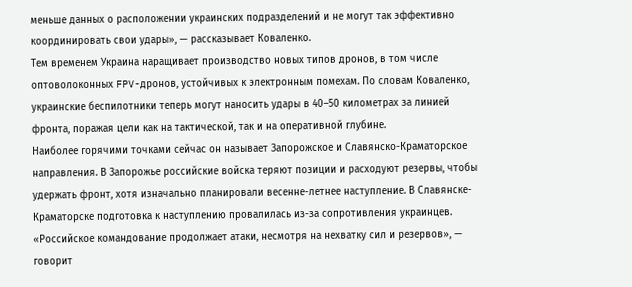меньше данных о расположении украинских подразделений и не могут так эффективно координировать свои удары», — рассказывает Коваленко.
Тем временем Украина наращивает производство новых типов дронов, в том числе оптоволоконных FPV-дронов, устойчивых к электронным помехам. По словам Коваленко, украинские беспилотники теперь могут наносить удары в 40–50 километрах за линией фронта, поражая цели как на тактической, так и на оперативной глубине.
Наиболее горячими точками сейчас он называет Запорожское и Славянско-Краматорское направления. В Запорожье российские войска теряют позиции и расходуют резервы, чтобы удержать фронт, хотя изначально планировали весенне-летнее наступление. В Славянске-Краматорске подготовка к наступлению провалилась из-за сопротивления украинцев.
«Российское командование продолжает атаки, несмотря на нехватку сил и резервов», — говорит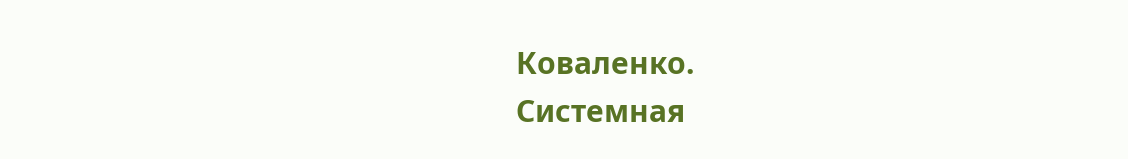Коваленко.
Системная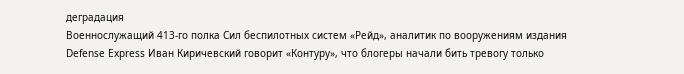деградация
Военнослужащий 413-го полка Сил беспилотных систем «Рейд», аналитик по вооружениям издания Defense Express Иван Киричевский говорит «Контуру», что блогеры начали бить тревогу только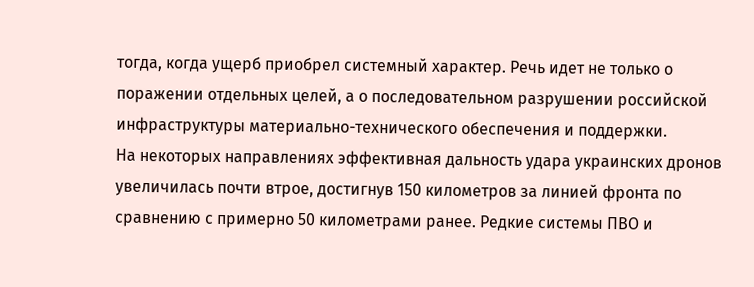тогда, когда ущерб приобрел системный характер. Речь идет не только о поражении отдельных целей, а о последовательном разрушении российской инфраструктуры материально-технического обеспечения и поддержки.
На некоторых направлениях эффективная дальность удара украинских дронов увеличилась почти втрое, достигнув 150 километров за линией фронта по сравнению с примерно 50 километрами ранее. Редкие системы ПВО и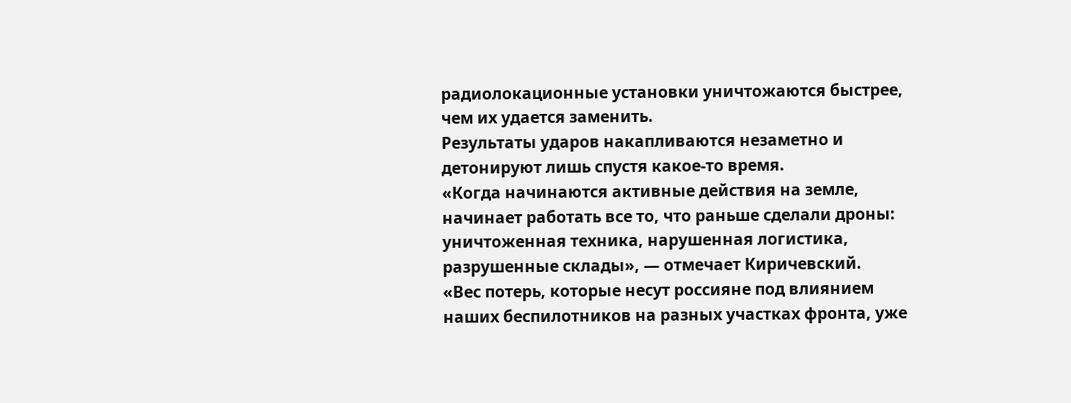радиолокационные установки уничтожаются быстрее, чем их удается заменить.
Результаты ударов накапливаются незаметно и детонируют лишь спустя какое-то время.
«Когда начинаются активные действия на земле, начинает работать все то, что раньше сделали дроны: уничтоженная техника, нарушенная логистика, разрушенные склады», — отмечает Киричевский.
«Вес потерь, которые несут россияне под влиянием наших беспилотников на разных участках фронта, уже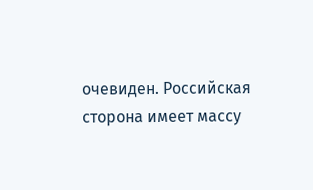очевиден. Российская сторона имеет массу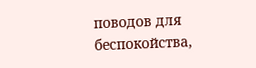поводов для беспокойства,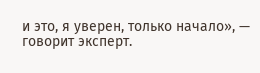и это, я уверен, только начало», — говорит эксперт.